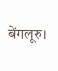बेंगलूरु।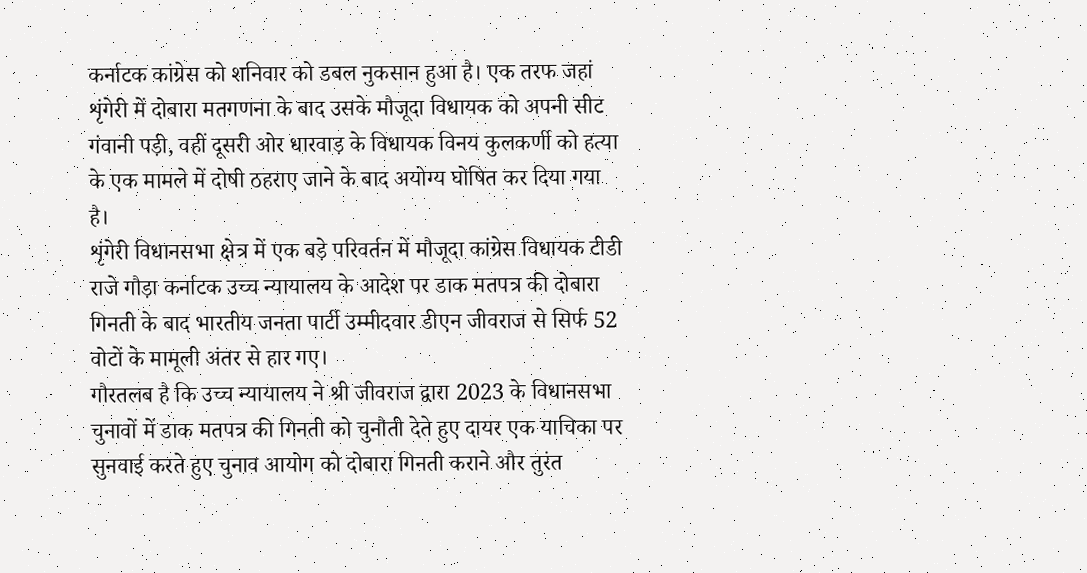कर्नाटक कांग्रेस को शनिवार को डबल नुकसान हुआ है। एक तरफ जहां शृंगेरी में दोबारा मतगणना के बाद उसके मौजूदा विधायक को अपनी सीट गंवानी पड़ी, वहीं दूसरी ओर धारवाड़ के विधायक विनय कुलकर्णी को हत्या के एक मामले में दोषी ठहराए जाने के बाद अयोग्य घोषित कर दिया गया है।
शृंगेरी विधानसभा क्षेत्र में एक बड़े परिवर्तन में मौजूदा कांग्रेस विधायक टीडी राजे गौड़ा कर्नाटक उच्च न्यायालय के आदेश पर डाक मतपत्र की दोबारा गिनती के बाद भारतीय जनता पार्टी उम्मीदवार डीएन जीवराज से सिर्फ 52 वोटों के मामूली अंतर से हार गए।
गौरतलब है कि उच्च न्यायालय ने श्री जीवराज द्वारा 2023 के विधानसभा चुनावों में डाक मतपत्र की गिनती को चुनौती देते हुए दायर एक याचिका पर सुनवाई करते हुए चुनाव आयोग को दोबारा गिनती कराने और तुरंत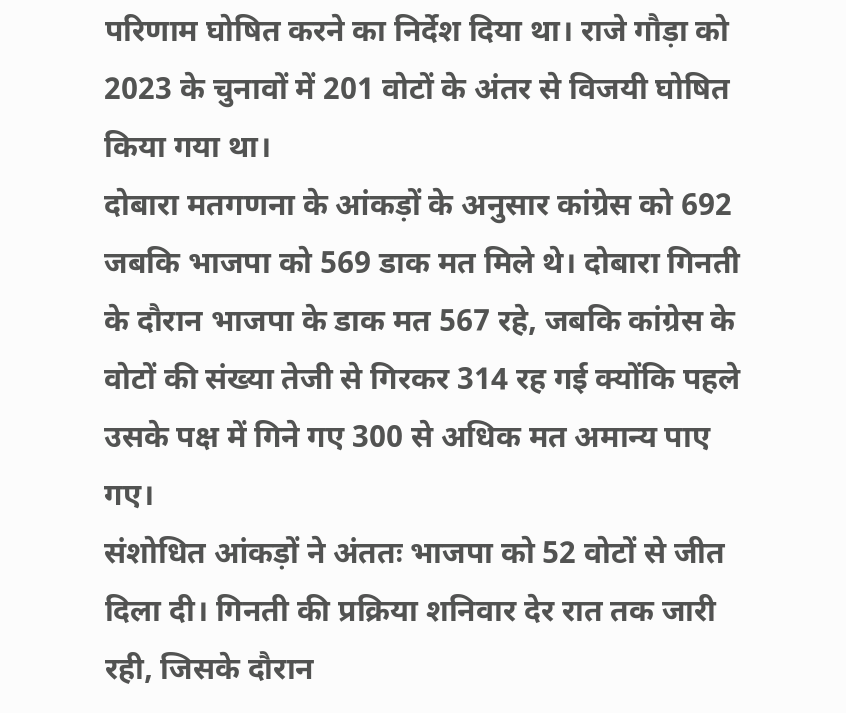परिणाम घोषित करने का निर्देश दिया था। राजे गौड़ा को 2023 के चुनावों में 201 वोटों के अंतर से विजयी घोषित किया गया था।
दोबारा मतगणना के आंकड़ों के अनुसार कांग्रेस को 692 जबकि भाजपा को 569 डाक मत मिले थे। दोबारा गिनती के दौरान भाजपा के डाक मत 567 रहे, जबकि कांग्रेस के वोटों की संख्या तेजी से गिरकर 314 रह गई क्योंकि पहले उसके पक्ष में गिने गए 300 से अधिक मत अमान्य पाए गए।
संशोधित आंकड़ों ने अंततः भाजपा को 52 वोटों से जीत दिला दी। गिनती की प्रक्रिया शनिवार देर रात तक जारी रही, जिसके दौरान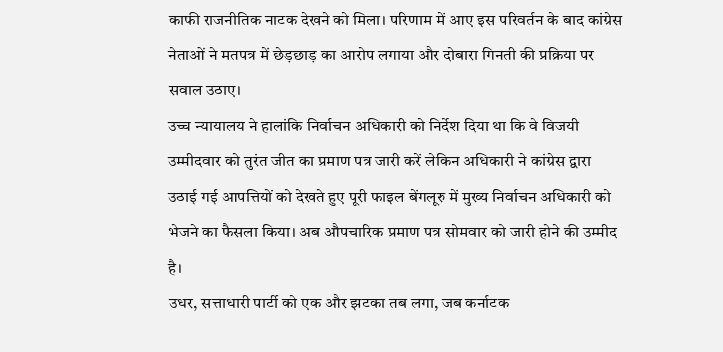काफी राजनीतिक नाटक देखने को मिला। परिणाम में आए इस परिवर्तन के बाद कांग्रेस नेताओं ने मतपत्र में छेड़छाड़ का आरोप लगाया और दोबारा गिनती की प्रक्रिया पर सवाल उठाए।
उच्च न्यायालय ने हालांकि निर्वाचन अधिकारी को निर्देश दिया था कि वे विजयी उम्मीदवार को तुरंत जीत का प्रमाण पत्र जारी करें लेकिन अधिकारी ने कांग्रेस द्वारा उठाई गई आपत्तियों को देखते हुए पूरी फाइल बेंगलूरु में मुख्य निर्वाचन अधिकारी को भेजने का फैसला किया। अब औपचारिक प्रमाण पत्र सोमवार को जारी होने की उम्मीद है।
उधर, सत्ताधारी पार्टी को एक और झटका तब लगा, जब कर्नाटक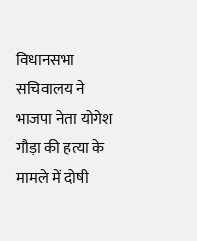विधानसभा सचिवालय ने भाजपा नेता योगेश गौड़ा की हत्या के मामले में दोषी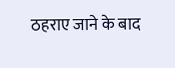ठहराए जाने के बाद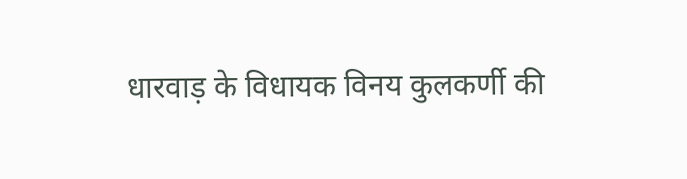धारवाड़ के विधायक विनय कुलकर्णी की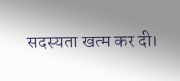सदस्यता खत्म कर दी।